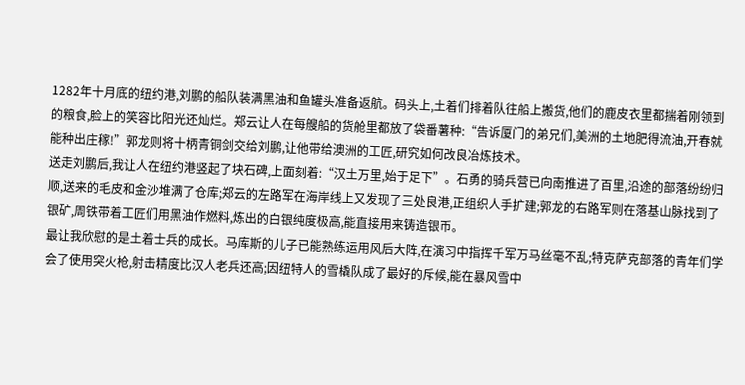1282年十月底的纽约港,刘鹏的船队装满黑油和鱼罐头准备返航。码头上,土着们排着队往船上搬货,他们的鹿皮衣里都揣着刚领到的粮食,脸上的笑容比阳光还灿烂。郑云让人在每艘船的货舱里都放了袋番薯种:“告诉厦门的弟兄们,美洲的土地肥得流油,开春就能种出庄稼!”郭龙则将十柄青铜剑交给刘鹏,让他带给澳洲的工匠,研究如何改良冶炼技术。
送走刘鹏后,我让人在纽约港竖起了块石碑,上面刻着:“汉土万里,始于足下”。石勇的骑兵营已向南推进了百里,沿途的部落纷纷归顺,送来的毛皮和金沙堆满了仓库;郑云的左路军在海岸线上又发现了三处良港,正组织人手扩建;郭龙的右路军则在落基山脉找到了银矿,周铁带着工匠们用黑油作燃料,炼出的白银纯度极高,能直接用来铸造银币。
最让我欣慰的是土着士兵的成长。马库斯的儿子已能熟练运用风后大阵,在演习中指挥千军万马丝毫不乱;特克萨克部落的青年们学会了使用突火枪,射击精度比汉人老兵还高;因纽特人的雪橇队成了最好的斥候,能在暴风雪中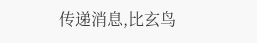传递消息,比玄鸟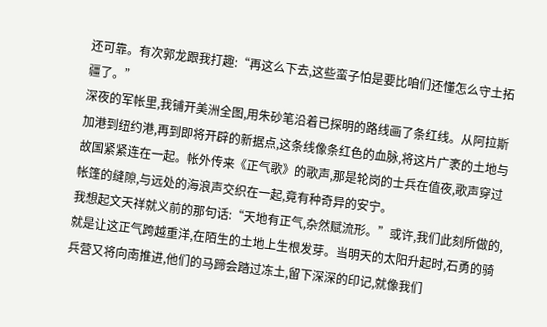还可靠。有次郭龙跟我打趣:“再这么下去,这些蛮子怕是要比咱们还懂怎么守土拓疆了。”
深夜的军帐里,我铺开美洲全图,用朱砂笔沿着已探明的路线画了条红线。从阿拉斯加港到纽约港,再到即将开辟的新据点,这条线像条红色的血脉,将这片广袤的土地与故国紧紧连在一起。帐外传来《正气歌》的歌声,那是轮岗的士兵在值夜,歌声穿过帐篷的缝隙,与远处的海浪声交织在一起,竟有种奇异的安宁。
我想起文天祥就义前的那句话:“天地有正气,杂然赋流形。”或许,我们此刻所做的,就是让这正气跨越重洋,在陌生的土地上生根发芽。当明天的太阳升起时,石勇的骑兵营又将向南推进,他们的马蹄会踏过冻土,留下深深的印记,就像我们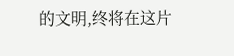的文明,终将在这片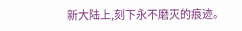新大陆上,刻下永不磨灭的痕迹。